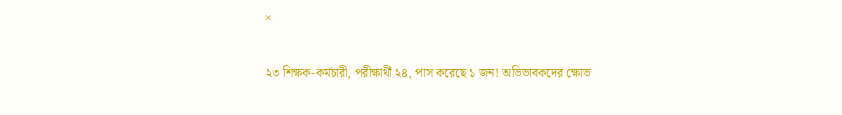×

২৩ শিক্ষক-কর্মচারী, পরীক্ষার্থী ২৪, পাস করেছে ১ জন! অভিভাবকদের ক্ষোভ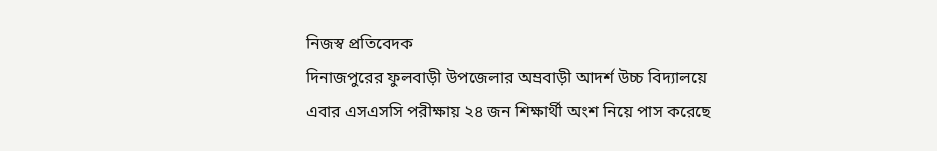নিজস্ব প্রতিবেদক
দিনাজপুরের ফুলবাড়ী উপজেলার অম্রবাড়ী আদর্শ উচ্চ বিদ্যালয়ে এবার এসএসসি পরীক্ষায় ২৪ জন শিক্ষার্থী অংশ নিয়ে পাস করেছে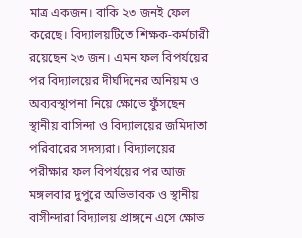মাত্র একজন। বাকি ২৩ জনই ফেল করেছে। বিদ্যালয়টিতে শিক্ষক-কর্মচারী রয়েছেন ২৩ জন। এমন ফল বিপর্যয়ের পর বিদ্যালয়ের দীর্ঘদিনের অনিয়ম ও অব্যবস্থাপনা নিয়ে ক্ষোভে ফুঁসছেন স্থানীয় বাসিন্দা ও বিদ্যালয়ের জমিদাতা পরিবারের সদস্যরা। বিদ্যালয়ের পরীক্ষার ফল বিপর্যয়ের পর আজ মঙ্গলবার দুপুরে অভিভাবক ও স্থানীয় বাসীন্দারা বিদ্যালয় প্রাঙ্গনে এসে ক্ষোভ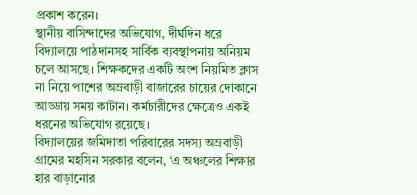প্রকাশ করেন।
স্থানীয় বাসিন্দাদের অভিযোগ, দীর্ঘদিন ধরে বিদ্যালয়ে পাঠদানসহ সার্বিক ব্যবস্থাপনায় অনিয়ম চলে আসছে। শিক্ষকদের একটি অংশ নিয়মিত ক্লাস না নিয়ে পাশের অম্রবাড়ী বাজারের চায়ের দোকানে আড্ডায় সময় কাটান। কর্মচারীদের ক্ষেত্রেও একই ধরনের অভিযোগ রয়েছে।
বিদ্যালয়ের জমিদাতা পরিবারের সদস্য অম্রবাড়ী গ্রামের মহসিন সরকার বলেন, ‘এ অঞ্চলের শিক্ষার হার বাড়ানোর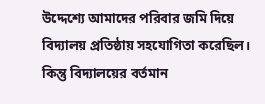উদ্দেশ্যে আমাদের পরিবার জমি দিয়ে বিদ্যালয় প্রতিষ্ঠায় সহযোগিতা করেছিল। কিন্তু বিদ্যালয়ের বর্তমান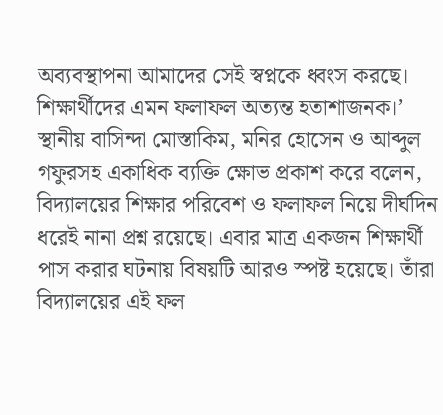অব্যবস্থাপনা আমাদের সেই স্বপ্নকে ধ্বংস করছে। শিক্ষার্থীদের এমন ফলাফল অত্যন্ত হতাশাজনক।’
স্থানীয় বাসিন্দা মোস্তাকিম, মনির হোসেন ও আব্দুল গফুরসহ একাধিক ব্যক্তি ক্ষোভ প্রকাশ করে বলেন, বিদ্যালয়ের শিক্ষার পরিবেশ ও ফলাফল নিয়ে দীর্ঘদিন ধরেই নানা প্রশ্ন রয়েছে। এবার মাত্র একজন শিক্ষার্থী পাস করার ঘটনায় বিষয়টি আরও স্পষ্ট হয়েছে। তাঁরা বিদ্যালয়ের এই ফল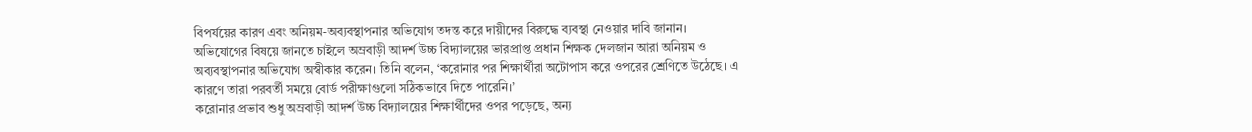বিপর্যয়ের কারণ এবং অনিয়ম-অব্যবস্থাপনার অভিযোগ তদন্ত করে দায়ীদের বিরুদ্ধে ব্যবস্থা নেওয়ার দাবি জানান।
অভিযোগের বিষয়ে জানতে চাইলে অম্রবাড়ী আদর্শ উচ্চ বিদ্যালয়ের ভারপ্রাপ্ত প্রধান শিক্ষক দেলজান আরা অনিয়ম ও অব্যবস্থাপনার অভিযোগ অস্বীকার করেন। তিনি বলেন, ‘করোনার পর শিক্ষার্থীরা অটোপাস করে ওপরের শ্রেণিতে উঠেছে। এ কারণে তারা পরবর্তী সময়ে বোর্ড পরীক্ষাগুলো সঠিকভাবে দিতে পারেনি।’
করোনার প্রভাব শুধু অম্রবাড়ী আদর্শ উচ্চ বিদ্যালয়ের শিক্ষার্থীদের ওপর পড়েছে, অন্য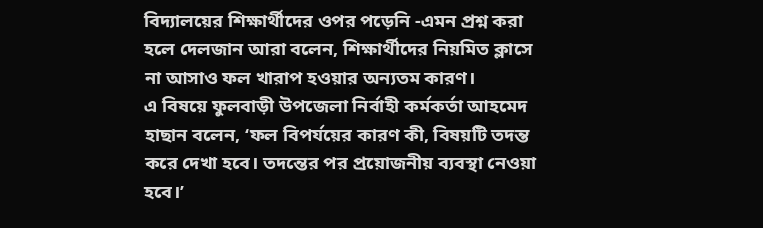বিদ্যালয়ের শিক্ষার্থীদের ওপর পড়েনি -এমন প্রশ্ন করা হলে দেলজান আরা বলেন, শিক্ষার্থীদের নিয়মিত ক্লাসে না আসাও ফল খারাপ হওয়ার অন্যতম কারণ।
এ বিষয়ে ফুলবাড়ী উপজেলা নির্বাহী কর্মকর্তা আহমেদ হাছান বলেন, ‘ফল বিপর্যয়ের কারণ কী, বিষয়টি তদন্ত করে দেখা হবে। তদন্তের পর প্রয়োজনীয় ব্যবস্থা নেওয়া হবে।’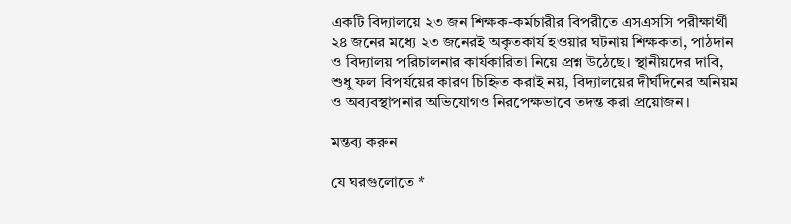একটি বিদ্যালয়ে ২৩ জন শিক্ষক-কর্মচারীর বিপরীতে এসএসসি পরীক্ষার্থী ২৪ জনের মধ্যে ২৩ জনেরই অকৃতকার্য হওয়ার ঘটনায় শিক্ষকতা, পাঠদান ও বিদ্যালয় পরিচালনার কার্যকারিতা নিয়ে প্রশ্ন উঠেছে। স্থানীয়দের দাবি, শুধু ফল বিপর্যয়ের কারণ চিহ্নিত করাই নয়, বিদ্যালয়ের দীর্ঘদিনের অনিয়ম ও অব্যবস্থাপনার অভিযোগও নিরপেক্ষভাবে তদন্ত করা প্রয়োজন।

মন্তব্য করুন

যে ঘরগুলোতে *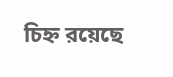চিহ্ন রয়েছে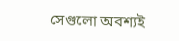সেগুলো অবশ্যই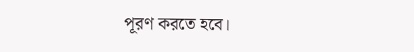পূরণ করতে হবে।